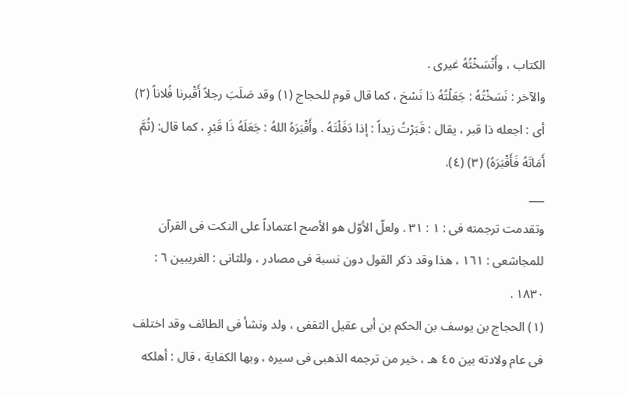الکتاب ، وأَنْسَخْتُهُ غیری .
والآخر : نَسَخْتُهُ : جَعَلْتُهُ ذا نَسْخ ، کما قال قوم للحجاج (١) وقد صَلَبَ رجلاً أَقْبرنا فُلاناً (٢) أی : اجعله ذا قبر ، یقال : قَبَرْتُ زیداً : إذا دَفَلْتَهُ . وأَقْبَرَهُ اللهُ : جَعَلَهُ ذَا قَبْرِ ، کما قال: (ثُمَّ أَمَاتَهُ فَأَقْبَرَهُ) (٣) (٤).
___
وتقدمت ترجمته فی : ١ : ٣١ . ولعلّ الأوّل هو الأصح اعتماداً على النکت فی القرآن للمجاشعی : ١٦١ ، هذا وقد ذکر القول دون نسبة فی مصادر ، وللثانی : الغریبین ٦ : ١٨٣٠ .
(١) الحجاج بن یوسف بن الحکم بن أبی عقیل الثقفی ، ولد ونشأ فی الطائف وقد اختلف فی عام ولادته بین ٤٥ هـ ، خیر من ترجمه الذهبی فی سیره ، وبها الکفایة ، قال : أهلکه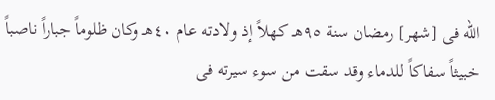الله فی [شهر] رمضان سنة ٩٥هـ کهلاً إذ ولادته عام ٤٠هـ وکان ظلوماً جباراً ناصباً خبیثاً سفاکاً للدماء وقد سقت من سوء سیرته فی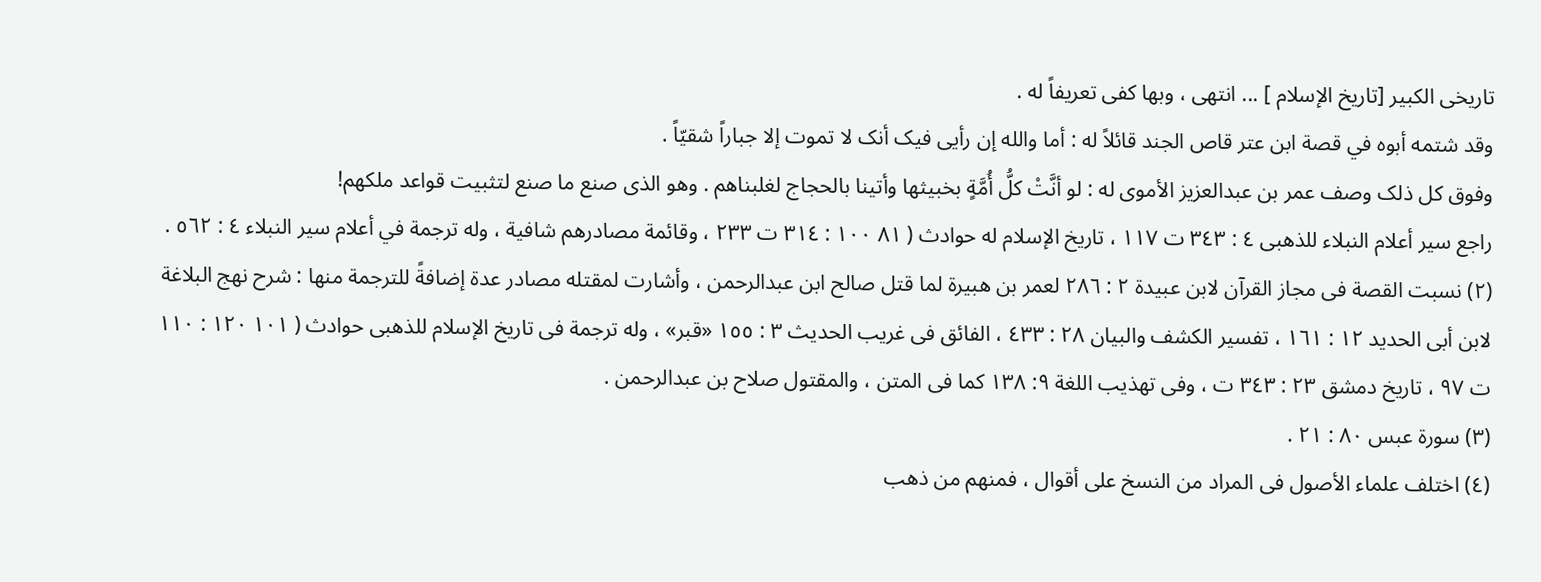تاریخی الکبیر [تاریخ الإسلام ] ... انتهى ، وبها کفى تعریفاً له .
وقد شتمه أبوه في قصة ابن عتر قاص الجند قائلاً له : أما والله إن رأیی فیک أنک لا تموت إلا جباراً شقیّاً .
وفوق کل ذلک وصف عمر بن عبدالعزیز الأموی له : لو أنَّتْ کلُّ أُمَّةٍ بخبیثها وأتینا بالحجاج لغلبناهم . وهو الذی صنع ما صنع لتثبیت قواعد ملکهم!
راجع سیر أعلام النبلاء للذهبی ٤ : ٣٤٣ ت ١١٧ ، تاریخ الإسلام له حوادث ( ٨١ ١٠٠ : ٣١٤ ت ٢٣٣ ، وقائمة مصادرهم شافیة ، وله ترجمة في أعلام سیر النبلاء ٤ : ٥٦٢ .
(٢) نسبت القصة فی مجاز القرآن لابن عبیدة ٢ : ٢٨٦ لعمر بن هبیرة لما قتل صالح ابن عبدالرحمن ، وأشارت لمقتله مصادر عدة إضافةً للترجمة منها : شرح نهج البلاغة لابن أبی الحدید ١٢ : ١٦١ ، تفسیر الکشف والبیان ٢٨ : ٤٣٣ ، الفائق فی غریب الحدیث ٣ : ١٥٥ «قبر» ، وله ترجمة فی تاریخ الإسلام للذهبی حوادث ( ١٠١ ١٢٠ : ١١٠ ت ٩٧ ، تاریخ دمشق ٢٣ : ٣٤٣ ت ، وفی تهذیب اللغة ٩: ١٣٨ کما فی المتن ، والمقتول صلاح بن عبدالرحمن .
(٣) سورة عبس ٨٠ : ٢١ .
(٤) اختلف علماء الأصول فی المراد من النسخ على أقوال ، فمنهم من ذهب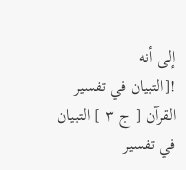إلى أنه
![التبيان في تفسير القرآن [ ج ٣ ] التبيان في تفسير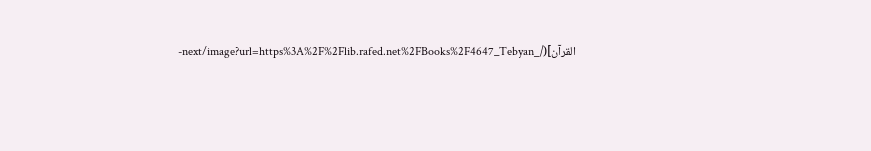القرآن](/_next/image?url=https%3A%2F%2Flib.rafed.net%2FBooks%2F4647_Tebyan-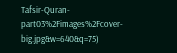Tafsir-Quran-part03%2Fimages%2Fcover-big.jpg&w=640&q=75)